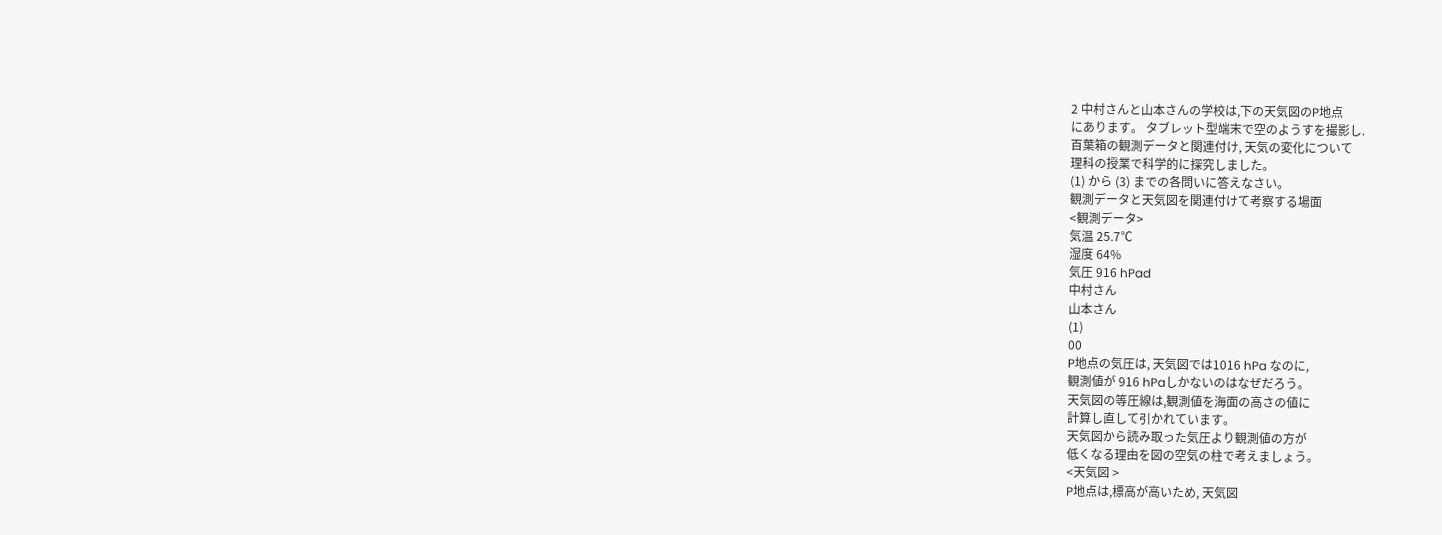2 中村さんと山本さんの学校は,下の天気図のP地点
にあります。 タブレット型端末で空のようすを撮影し.
百葉箱の観測データと関連付け, 天気の変化について
理科の授業で科学的に探究しました。
(1) から (3) までの各問いに答えなさい。
観測データと天気図を関連付けて考察する場面
<観測データ>
気温 25.7℃
湿度 64%
気圧 916 hPad
中村さん
山本さん
(1)
00
P地点の気圧は, 天気図では1016 hPa なのに,
観測値が 916 hPaしかないのはなぜだろう。
天気図の等圧線は,観測値を海面の高さの値に
計算し直して引かれています。
天気図から読み取った気圧より観測値の方が
低くなる理由を図の空気の柱で考えましょう。
<天気図 >
P地点は,標高が高いため, 天気図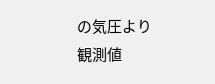の気圧より
観測値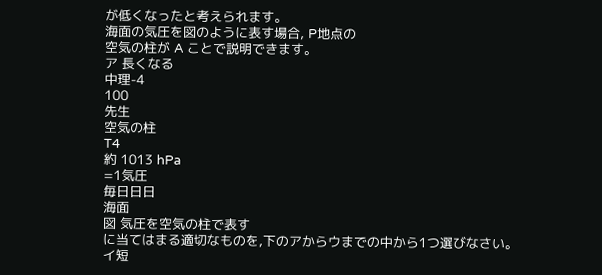が低くなったと考えられます。
海面の気圧を図のように表す場合, P地点の
空気の柱が A ことで説明できます。
ア 長くなる
中理-4
100
先生
空気の柱
T4
約 1013 hPa
=1気圧
毎日日日
海面
図 気圧を空気の柱で表す
に当てはまる適切なものを,下のアからウまでの中から1つ選びなさい。
イ短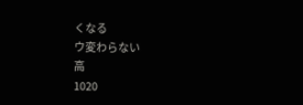くなる
ウ変わらない
高
1020